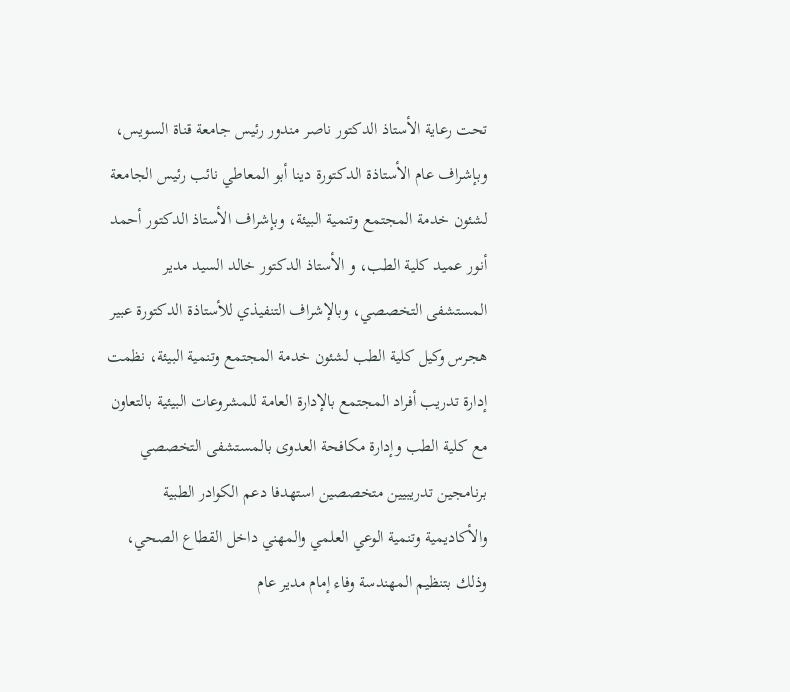تحت رعاية الأستاذ الدكتور ناصر مندور رئيس جامعة قناة السويس، وبإشراف عام الأستاذة الدكتورة دينا أبو المعاطي نائب رئيس الجامعة لشئون خدمة المجتمع وتنمية البيئة، وبإشراف الأستاذ الدكتور أحمد أنور عميد كلية الطب، و الأستاذ الدكتور خالد السيد مدير المستشفى التخصصي، وبالإشراف التنفيذي للأستاذة الدكتورة عبير هجرس وكيل كلية الطب لشئون خدمة المجتمع وتنمية البيئة، نظمت إدارة تدريب أفراد المجتمع بالإدارة العامة للمشروعات البيئية بالتعاون مع كلية الطب وإدارة مكافحة العدوى بالمستشفى التخصصي برنامجين تدريبيين متخصصين استهدفا دعم الكوادر الطبية والأكاديمية وتنمية الوعي العلمي والمهني داخل القطاع الصحي، وذلك بتنظيم المهندسة وفاء إمام مدير عام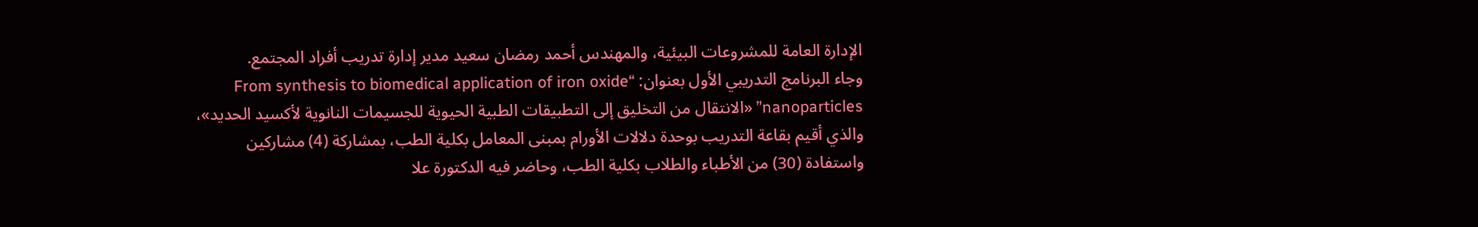الإدارة العامة للمشروعات البيئية، والمهندس أحمد رمضان سعيد مدير إدارة تدريب أفراد المجتمع.
وجاء البرنامج التدريبي الأول بعنوان: “From synthesis to biomedical application of iron oxide nanoparticles” «الانتقال من التخليق إلى التطبيقات الطبية الحيوية للجسيمات النانوية لأكسيد الحديد»، والذي أقيم بقاعة التدريب بوحدة دلالات الأورام بمبنى المعامل بكلية الطب، بمشاركة (4) مشاركين واستفادة (30) من الأطباء والطلاب بكلية الطب، وحاضر فيه الدكتورة علا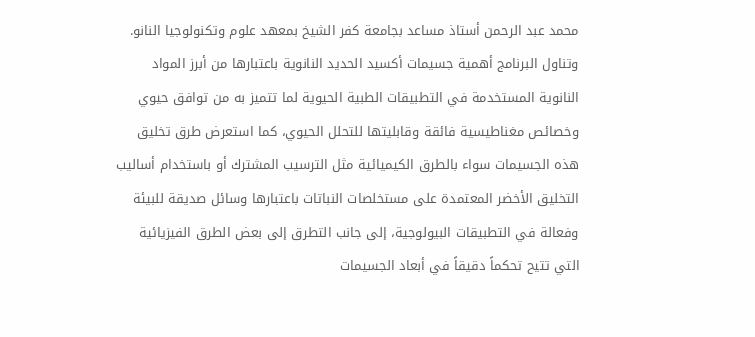محمد عبد الرحمن أستاذ مساعد بجامعة كفر الشيخ بمعهد علوم وتكنولوجيا النانو.
وتناول البرنامج أهمية جسيمات أكسيد الحديد النانوية باعتبارها من أبرز المواد النانوية المستخدمة في التطبيقات الطبية الحيوية لما تتميز به من توافق حيوي وخصائص مغناطيسية فائقة وقابليتها للتحلل الحيوي، كما استعرض طرق تخليق هذه الجسيمات سواء بالطرق الكيميائية مثل الترسيب المشترك أو باستخدام أساليب التخليق الأخضر المعتمدة على مستخلصات النباتات باعتبارها وسائل صديقة للبيئة وفعالة في التطبيقات البيولوجية، إلى جانب التطرق إلى بعض الطرق الفيزيائية التي تتيح تحكماً دقيقاً في أبعاد الجسيمات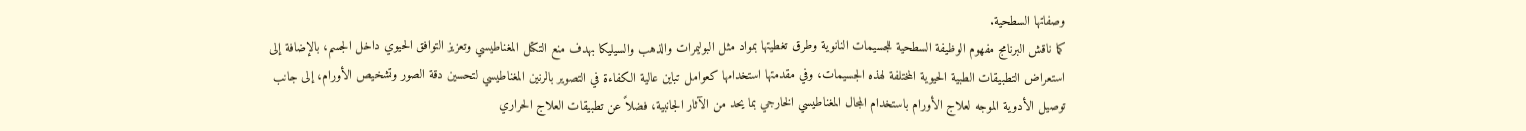وصفاتها السطحية.
كما ناقش البرنامج مفهوم الوظيفة السطحية للجسيمات النانوية وطرق تغطيتها بمواد مثل البوليمرات والذهب والسيليكا بهدف منع التكتل المغناطيسي وتعزيز التوافق الحيوي داخل الجسم، بالإضافة إلى استعراض التطبيقات الطبية الحيوية المختلفة لهذه الجسيمات، وفي مقدمتها استخدامها كعوامل تباين عالية الكفاءة في التصوير بالرنين المغناطيسي لتحسين دقة الصور وتشخيص الأورام، إلى جانب توصيل الأدوية الموجه لعلاج الأورام باستخدام المجال المغناطيسي الخارجي بما يحد من الآثار الجانبية، فضلاً عن تطبيقات العلاج الحراري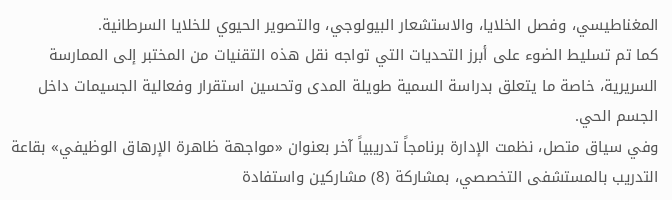المغناطيسي، وفصل الخلايا، والاستشعار البيولوجي، والتصوير الحيوي للخلايا السرطانية.
كما تم تسليط الضوء على أبرز التحديات التي تواجه نقل هذه التقنيات من المختبر إلى الممارسة السريرية، خاصة ما يتعلق بدراسة السمية طويلة المدى وتحسين استقرار وفعالية الجسيمات داخل الجسم الحي.
وفي سياق متصل، نظمت الإدارة برنامجاً تدريبياً آخر بعنوان «مواجهة ظاهرة الإرهاق الوظيفي» بقاعة التدريب بالمستشفى التخصصي، بمشاركة (8) مشاركين واستفادة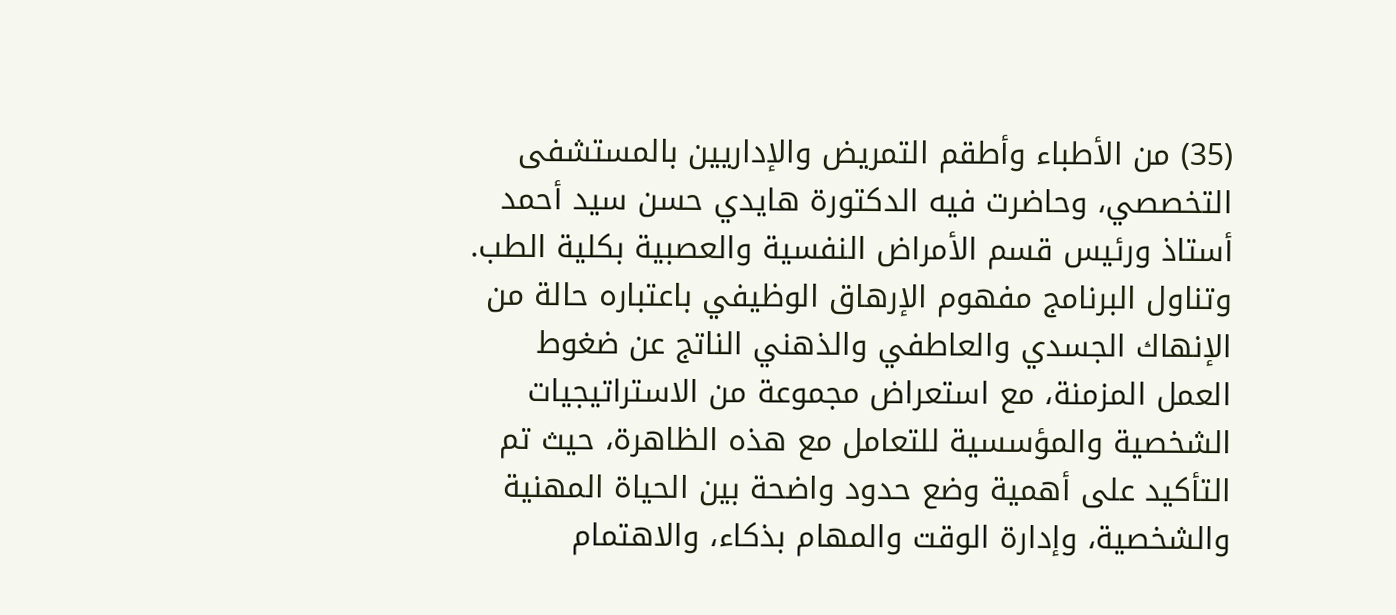(35) من الأطباء وأطقم التمريض والإداريين بالمستشفى التخصصي، وحاضرت فيه الدكتورة هايدي حسن سيد أحمد أستاذ ورئيس قسم الأمراض النفسية والعصبية بكلية الطب.
وتناول البرنامج مفهوم الإرهاق الوظيفي باعتباره حالة من الإنهاك الجسدي والعاطفي والذهني الناتج عن ضغوط العمل المزمنة، مع استعراض مجموعة من الاستراتيجيات الشخصية والمؤسسية للتعامل مع هذه الظاهرة، حيث تم التأكيد على أهمية وضع حدود واضحة بين الحياة المهنية والشخصية، وإدارة الوقت والمهام بذكاء، والاهتمام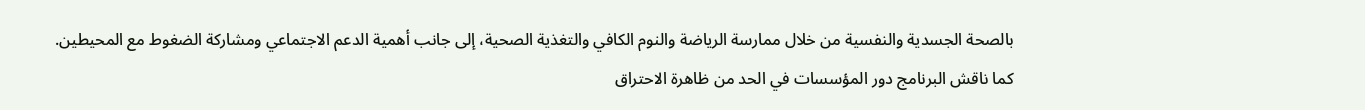بالصحة الجسدية والنفسية من خلال ممارسة الرياضة والنوم الكافي والتغذية الصحية، إلى جانب أهمية الدعم الاجتماعي ومشاركة الضغوط مع المحيطين.
كما ناقش البرنامج دور المؤسسات في الحد من ظاهرة الاحتراق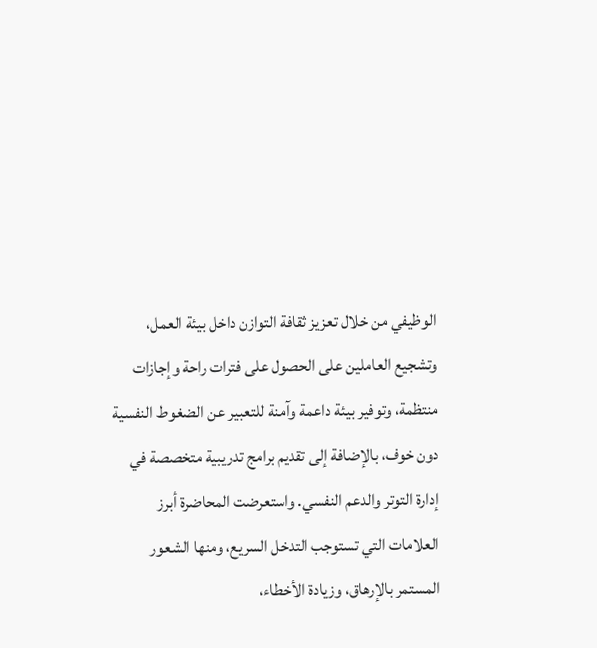الوظيفي من خلال تعزيز ثقافة التوازن داخل بيئة العمل، وتشجيع العاملين على الحصول على فترات راحة وإجازات منتظمة، وتوفير بيئة داعمة وآمنة للتعبير عن الضغوط النفسية دون خوف، بالإضافة إلى تقديم برامج تدريبية متخصصة في إدارة التوتر والدعم النفسي. واستعرضت المحاضرة أبرز العلامات التي تستوجب التدخل السريع، ومنها الشعور المستمر بالإرهاق، وزيادة الأخطاء،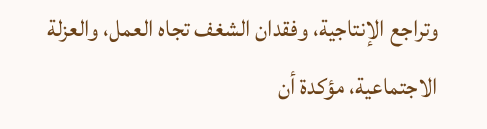وتراجع الإنتاجية، وفقدان الشغف تجاه العمل، والعزلة الاجتماعية، مؤكدة أن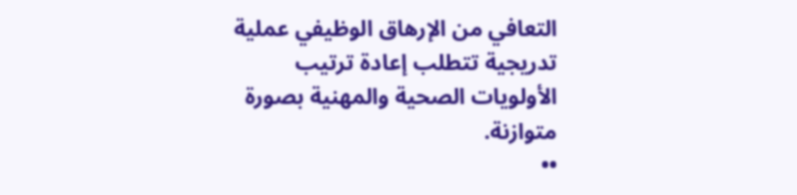التعافي من الإرهاق الوظيفي عملية تدريجية تتطلب إعادة ترتيب الأولويات الصحية والمهنية بصورة متوازنة.
••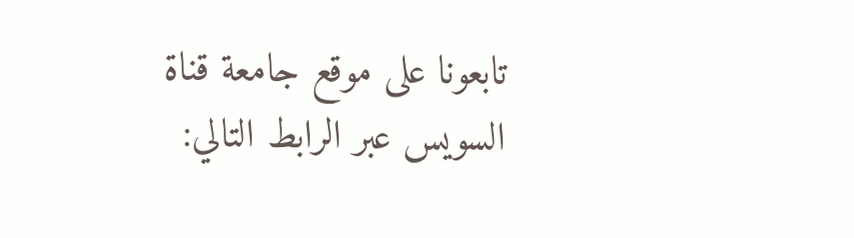تابعونا على موقع جامعة قناة السويس عبر الرابط التالي: